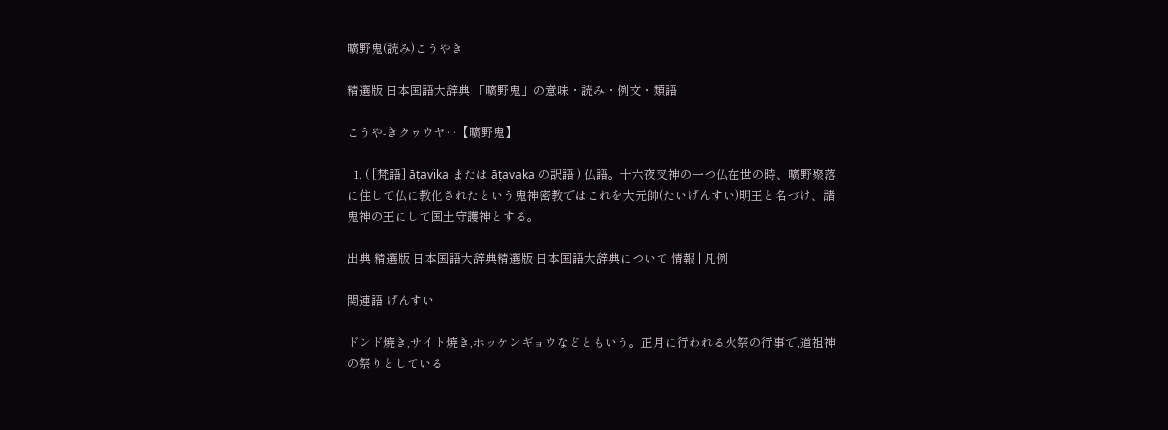曠野鬼(読み)こうやき

精選版 日本国語大辞典 「曠野鬼」の意味・読み・例文・類語

こうや‐きクヮウヤ‥【曠野鬼】

  1. ( [梵語] āṭavika または āṭavaka の訳語 ) 仏語。十六夜叉神の一つ仏在世の時、曠野聚落に住して仏に教化されたという鬼神密教ではこれを大元帥(たいげんすい)明王と名づけ、諸鬼神の王にして国土守護神とする。

出典 精選版 日本国語大辞典精選版 日本国語大辞典について 情報 | 凡例

関連語 げんすい

ドンド焼き,サイト焼き,ホッケンギョウなどともいう。正月に行われる火祭の行事で,道祖神の祭りとしている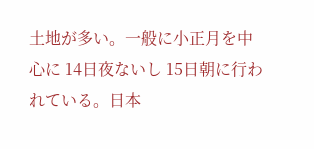土地が多い。一般に小正月を中心に 14日夜ないし 15日朝に行われている。日本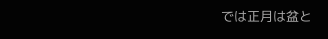では正月は盆と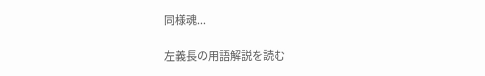同様魂...

左義長の用語解説を読む